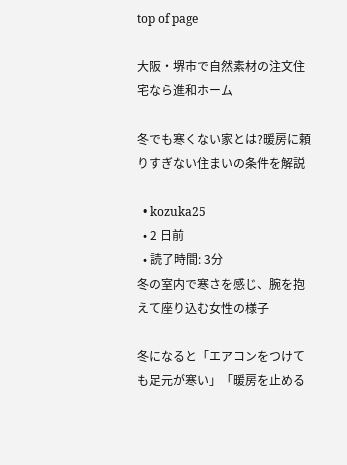top of page

大阪・堺市で自然素材の注文住宅なら進和ホーム

冬でも寒くない家とは?暖房に頼りすぎない住まいの条件を解説

  • kozuka25
  • 2 日前
  • 読了時間: 3分
冬の室内で寒さを感じ、腕を抱えて座り込む女性の様子

冬になると「エアコンをつけても足元が寒い」「暖房を止める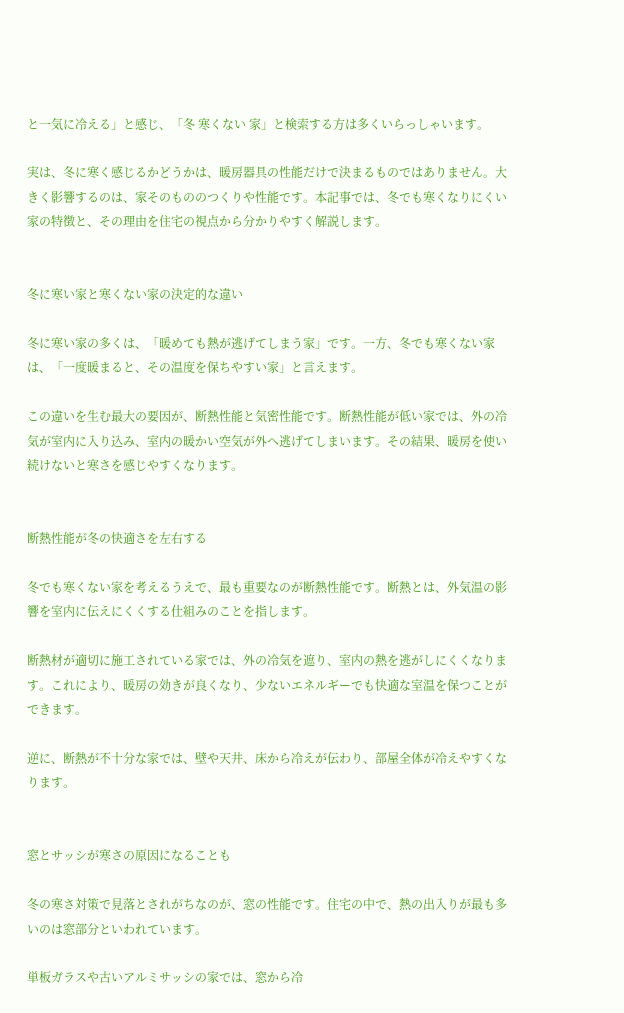と一気に冷える」と感じ、「冬 寒くない 家」と検索する方は多くいらっしゃいます。

実は、冬に寒く感じるかどうかは、暖房器具の性能だけで決まるものではありません。大きく影響するのは、家そのもののつくりや性能です。本記事では、冬でも寒くなりにくい家の特徴と、その理由を住宅の視点から分かりやすく解説します。


冬に寒い家と寒くない家の決定的な違い

冬に寒い家の多くは、「暖めても熱が逃げてしまう家」です。一方、冬でも寒くない家は、「一度暖まると、その温度を保ちやすい家」と言えます。

この違いを生む最大の要因が、断熱性能と気密性能です。断熱性能が低い家では、外の冷気が室内に入り込み、室内の暖かい空気が外へ逃げてしまいます。その結果、暖房を使い続けないと寒さを感じやすくなります。


断熱性能が冬の快適さを左右する

冬でも寒くない家を考えるうえで、最も重要なのが断熱性能です。断熱とは、外気温の影響を室内に伝えにくくする仕組みのことを指します。

断熱材が適切に施工されている家では、外の冷気を遮り、室内の熱を逃がしにくくなります。これにより、暖房の効きが良くなり、少ないエネルギーでも快適な室温を保つことができます。

逆に、断熱が不十分な家では、壁や天井、床から冷えが伝わり、部屋全体が冷えやすくなります。


窓とサッシが寒さの原因になることも

冬の寒さ対策で見落とされがちなのが、窓の性能です。住宅の中で、熱の出入りが最も多いのは窓部分といわれています。

単板ガラスや古いアルミサッシの家では、窓から冷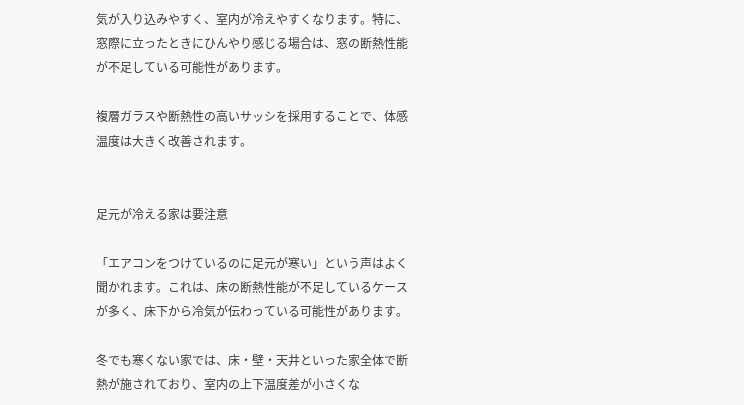気が入り込みやすく、室内が冷えやすくなります。特に、窓際に立ったときにひんやり感じる場合は、窓の断熱性能が不足している可能性があります。

複層ガラスや断熱性の高いサッシを採用することで、体感温度は大きく改善されます。


足元が冷える家は要注意

「エアコンをつけているのに足元が寒い」という声はよく聞かれます。これは、床の断熱性能が不足しているケースが多く、床下から冷気が伝わっている可能性があります。

冬でも寒くない家では、床・壁・天井といった家全体で断熱が施されており、室内の上下温度差が小さくな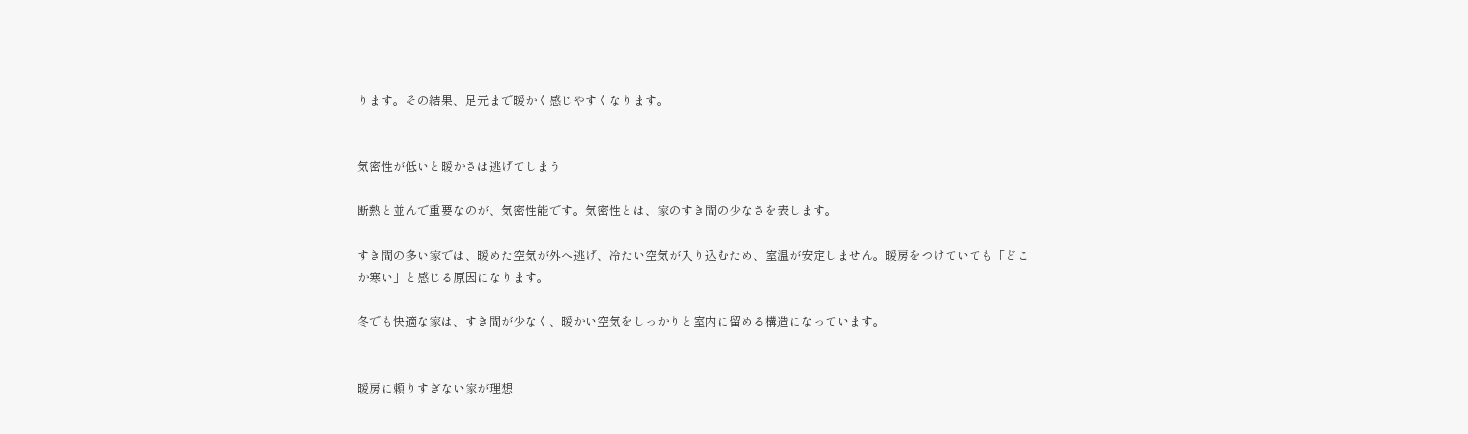ります。その結果、足元まで暖かく感じやすくなります。


気密性が低いと暖かさは逃げてしまう

断熱と並んで重要なのが、気密性能です。気密性とは、家のすき間の少なさを表します。

すき間の多い家では、暖めた空気が外へ逃げ、冷たい空気が入り込むため、室温が安定しません。暖房をつけていても「どこか寒い」と感じる原因になります。

冬でも快適な家は、すき間が少なく、暖かい空気をしっかりと室内に留める構造になっています。


暖房に頼りすぎない家が理想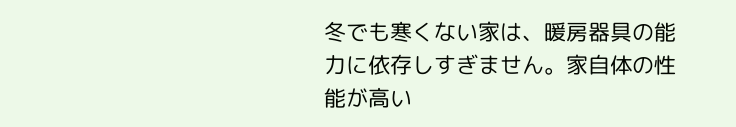冬でも寒くない家は、暖房器具の能力に依存しすぎません。家自体の性能が高い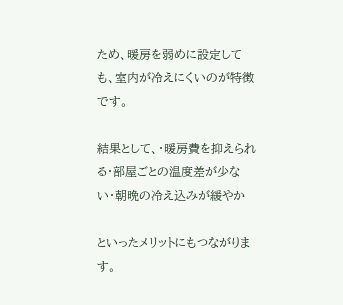ため、暖房を弱めに設定しても、室内が冷えにくいのが特徴です。

結果として、・暖房費を抑えられる・部屋ごとの温度差が少ない・朝晩の冷え込みが緩やか

といったメリットにもつながります。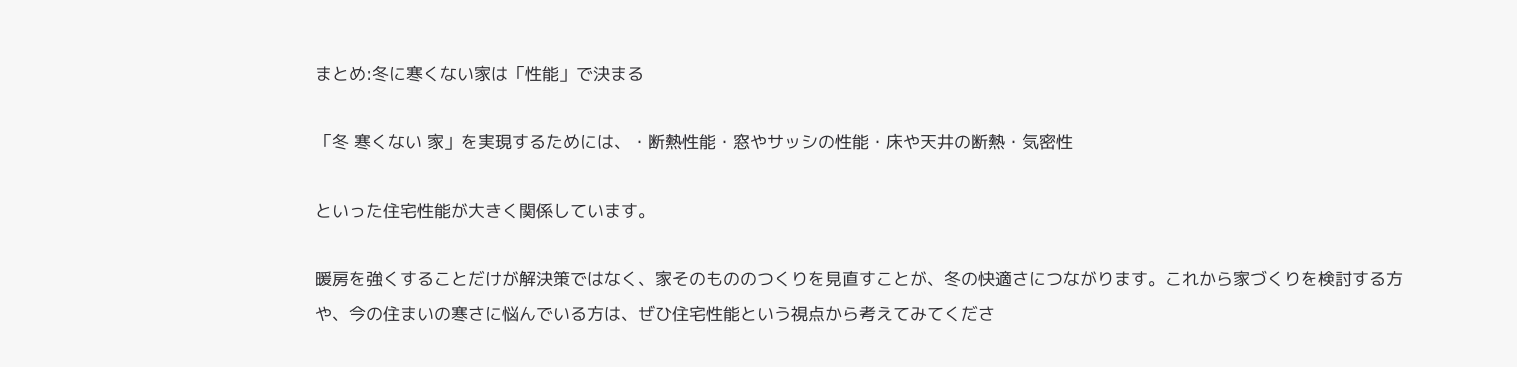まとめ:冬に寒くない家は「性能」で決まる

「冬 寒くない 家」を実現するためには、・断熱性能・窓やサッシの性能・床や天井の断熱・気密性

といった住宅性能が大きく関係しています。

暖房を強くすることだけが解決策ではなく、家そのもののつくりを見直すことが、冬の快適さにつながります。これから家づくりを検討する方や、今の住まいの寒さに悩んでいる方は、ぜひ住宅性能という視点から考えてみてくださ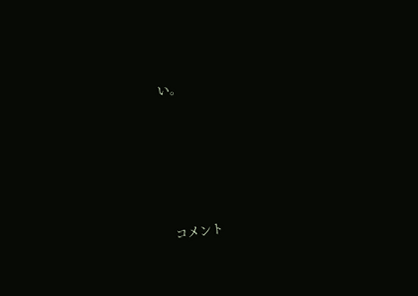い。





コメント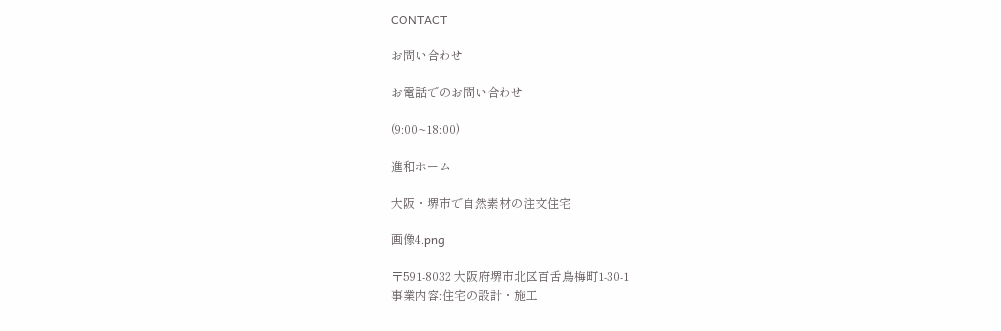CONTACT

お問い合わせ

お電話でのお問い合わせ

(9:00~18:00)

進和ホーム

大阪・堺市で自然素材の注文住宅

画像4.png

〒591-8032 大阪府堺市北区百舌鳥梅町1-30-1
事業内容:住宅の設計・施工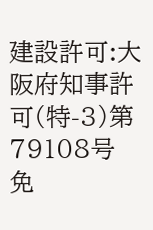建設許可:大阪府知事許可(特-3)第79108号
免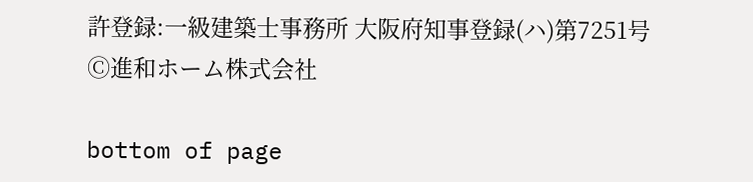許登録:一級建築士事務所 大阪府知事登録(ハ)第7251号
Ⓒ進和ホーム株式会社

bottom of page